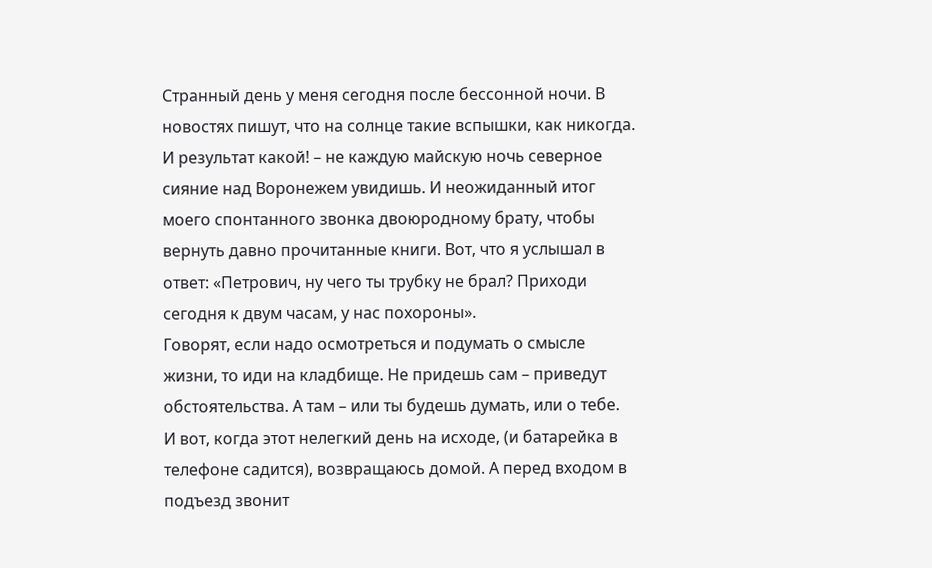Странный день у меня сегодня после бессонной ночи. В новостях пишут, что на солнце такие вспышки, как никогда. И результат какой! – не каждую майскую ночь северное сияние над Воронежем увидишь. И неожиданный итог моего спонтанного звонка двоюродному брату, чтобы вернуть давно прочитанные книги. Вот, что я услышал в ответ: «Петрович, ну чего ты трубку не брал? Приходи сегодня к двум часам, у нас похороны».
Говорят, если надо осмотреться и подумать о смысле жизни, то иди на кладбище. Не придешь сам – приведут обстоятельства. А там – или ты будешь думать, или о тебе.
И вот, когда этот нелегкий день на исходе, (и батарейка в телефоне садится), возвращаюсь домой. А перед входом в подъезд звонит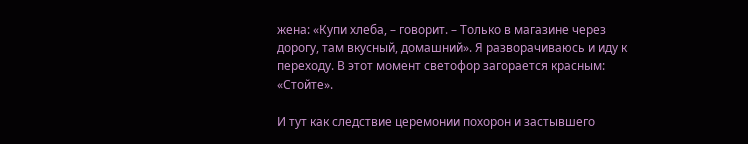жена: «Купи хлеба, – говорит. – Только в магазине через дорогу, там вкусный, домашний». Я разворачиваюсь и иду к переходу. В этот момент светофор загорается красным: «Стойте».

И тут как следствие церемонии похорон и застывшего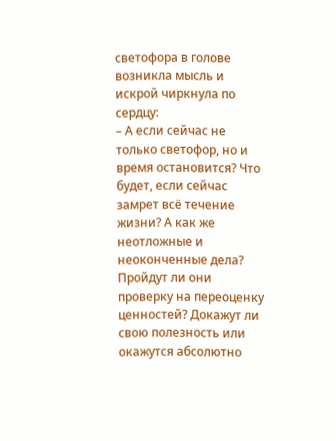светофора в голове возникла мысль и искрой чиркнула по сердцу:
– А если сейчас не только светофор, но и время остановится? Что будет, если сейчас замрет всё течение жизни? А как же неотложные и неоконченные дела? Пройдут ли они проверку на переоценку ценностей? Докажут ли свою полезность или окажутся абсолютно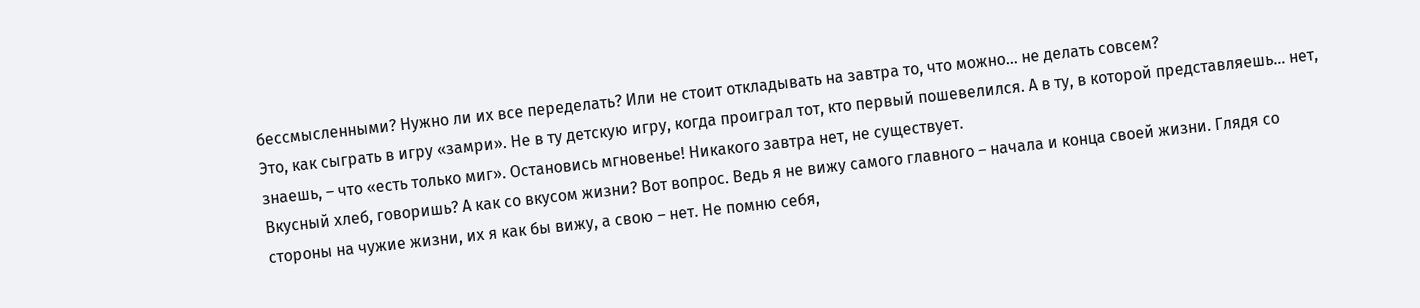бессмысленными? Нужно ли их все переделать? Или не стоит откладывать на завтра то, что можно… не делать совсем?
Это, как сыграть в игру «замри». Не в ту детскую игру, когда проиграл тот, кто первый пошевелился. А в ту, в которой представляешь… нет, знаешь, – что «есть только миг». Остановись мгновенье! Никакого завтра нет, не существует.
Вкусный хлеб, говоришь? А как со вкусом жизни? Вот вопрос. Ведь я не вижу самого главного – начала и конца своей жизни. Глядя со стороны на чужие жизни, их я как бы вижу, а свою – нет. Не помню себя,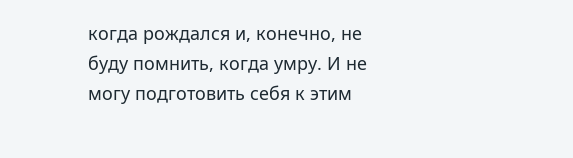когда рождался и, конечно, не буду помнить, когда умру. И не могу подготовить себя к этим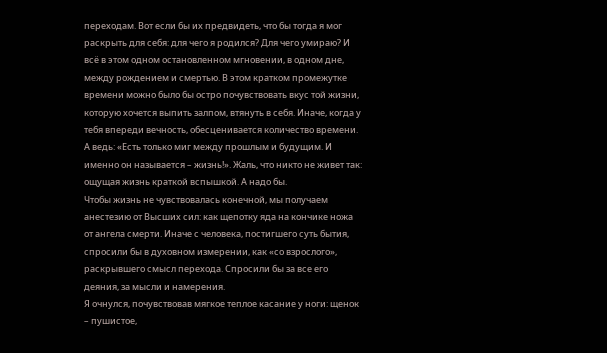переходам. Вот если бы их предвидеть, что бы тогда я мог раскрыть для себя: для чего я родился? Для чего умираю? И всё в этом одном остановленном мгновении, в одном дне, между рождением и смертью. В этом кратком промежутке времени можно было бы остро почувствовать вкус той жизни, которую хочется выпить залпом, втянуть в себя. Иначе, когда у тебя впереди вечность, обесценивается количество времени. А ведь: «Есть только миг между прошлым и будущим. И именно он называется – жизнь!». Жаль, что никто не живет так: ощущая жизнь краткой вспышкой. А надо бы.
Чтобы жизнь не чувствовалась конечной, мы получаем анестезию от Высших сил: как щепотку яда на кончике ножа от ангела смерти. Иначе с человека, постигшего суть бытия, спросили бы в духовном измерении, как «со взрослого», раскрывшего смысл перехода. Спросили бы за все его деяния, за мысли и намерения.
Я очнулся, почувствовав мягкое теплое касание у ноги: щенок – пушистое,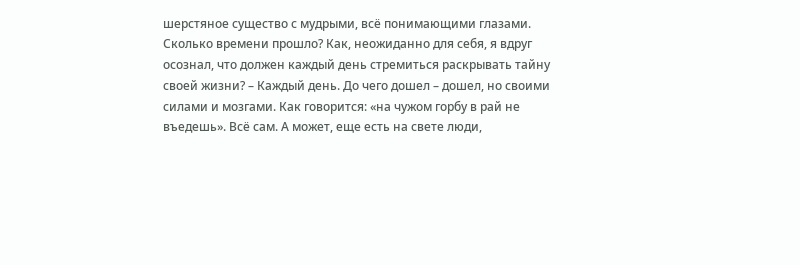шерстяное существо с мудрыми, всё понимающими глазами. Сколько времени прошло? Как, неожиданно для себя, я вдруг осознал, что должен каждый день стремиться раскрывать тайну своей жизни? – Каждый день. До чего дошел – дошел, но своими силами и мозгами. Как говорится: «на чужом горбу в рай не въедешь». Всё сам. А может, еще есть на свете люди,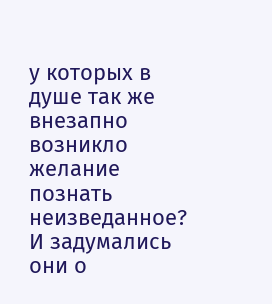у которых в душе так же внезапно возникло желание познать неизведанное? И задумались они о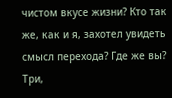чистом вкусе жизни? Кто так же, как и я, захотел увидеть смысл перехода? Где же вы?
Три,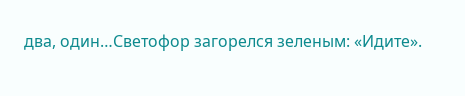два, один…Светофор загорелся зеленым: «Идите».